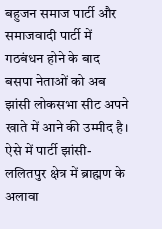बहुजन समाज पार्टी और समाजवादी पार्टी में गठबंधन होने के बाद बसपा नेताओं को अब झांसी लोकसभा सीट अपने खाते में आने की उम्मीद है। ऐसे में पार्टी झांसी-ललितपुर क्षेत्र में ब्राह्मण के अलावा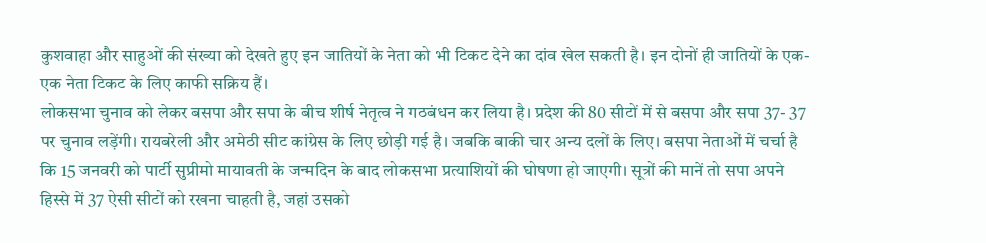कुशवाहा और साहुओं की संख्या को देखते हुए इन जातियों के नेता को भी टिकट देने का दांव खेल सकती है। इन दोनों ही जातियों के एक- एक नेता टिकट के लिए काफी सक्रिय हैं।
लोकसभा चुनाव को लेकर बसपा और सपा के बीच शीर्ष नेतृत्व ने गठबंधन कर लिया है। प्रदेश की 80 सीटों में से बसपा और सपा 37- 37 पर चुनाव लड़ेंगी। रायबरेली और अमेठी सीट कांग्रेस के लिए छोड़ी गई है। जबकि बाकी चार अन्य दलों के लिए। बसपा नेताओं में चर्चा है कि 15 जनवरी को पार्टी सुप्रीमो मायावती के जन्मदिन के बाद लोकसभा प्रत्याशियों की घोषणा हो जाएगी। सूत्रों की मानें तो सपा अपने हिस्से में 37 ऐसी सीटों को रखना चाहती है, जहां उसको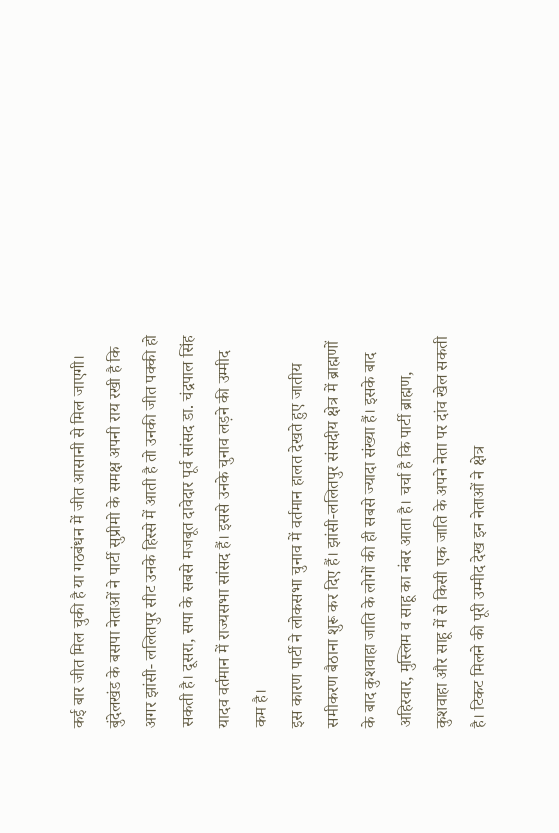कई बार जीत मिल चुकी है या गठबंधन में जीत आसानी से मिल जाएगी। बुंदेलखंड के बसपा नेताओं ने पार्टी सुप्रीमो के समक्ष अपनी राय रखी है कि अगर झांसी- ललितपुर सीट उनके हिस्से में आती है तो उनकी जीत पक्की हो सकती है। दूसरा, सपा के सबसे मजबूत दावेदार पूर्व सांसद डा. चंद्रपाल सिंह यादव वर्तमान में राज्यसभा सांसद हैं। इससे उनके चुनाव लड़ने की उम्मीद कम है।
इस कारण पार्टी ने लोकसभा चुनाव में वर्तमान हालत देखते हुए जातीय समीकरण बैठाना शुरू कर दिए हैं। झांसी-ललितपुर संसदीय क्षेत्र में ब्राह्मणों के बाद कुशवाहा जाति के लोगों की ही सबसे ज्यादा संख्या हैं। इसके बाद अहिरवार, मुस्लिम व साहू का नंबर आता है। चर्चा है कि पार्टी ब्राह्मण, कुशवाहा और साहू में से किसी एक जाति के अपने नेता पर दांव खेल सकती है। टिकट मिलने की पूरी उम्मीद देख इन नेताओं ने क्षेत्र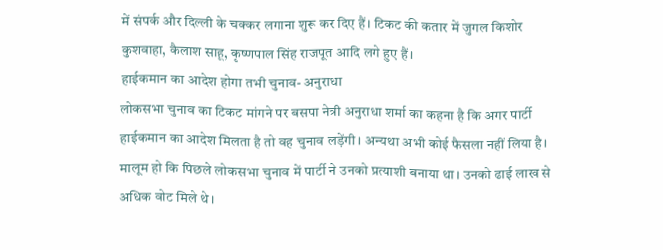में संपर्क और दिल्ली के चक्कर लगाना शुरू कर दिए हैं। टिकट की कतार में जुगल किशोर कुशवाहा, कैलाश साहू, कृष्णपाल सिंह राजपूत आदि लगे हुए हैं।
हाईकमान का आदेश होगा तभी चुनाव- अनुराधा
लोकसभा चुनाव का टिकट मांगने पर बसपा नेत्री अनुराधा शर्मा का कहना है कि अगर पार्टी हाईकमान का आदेश मिलता है तो वह चुनाव लड़ेंगी। अन्यथा अभी कोई फैसला नहीं लिया है। मालूम हो कि पिछले लोकसभा चुनाव में पार्टी ने उनको प्रत्याशी बनाया था। उनको ढाई लाख से अधिक वोट मिले थे।